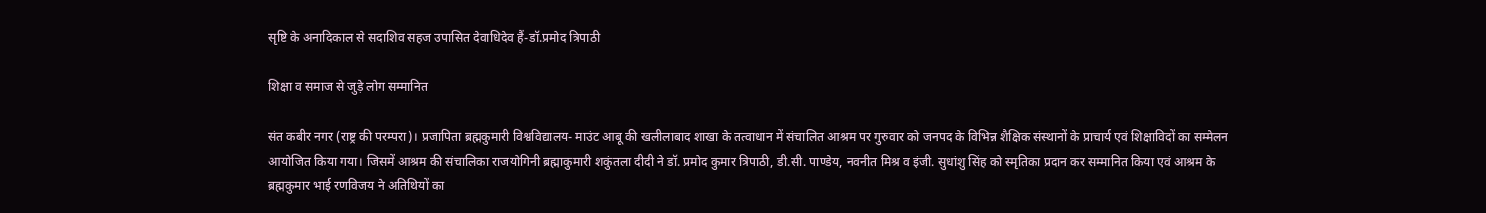सृष्टि के अनादिकाल से सदाशिव सहज उपासित देवाधिदेव हैं-डॉ.प्रमोद त्रिपाठी

शिक्षा व समाज से जुड़े लोग सम्मानित

संत कबीर नगर (राष्ट्र की परम्परा)। प्रजापिता ब्रह्मकुमारी विश्वविद्यालय- माउंट आबू की खलीलाबाद शाखा के तत्वाधान में संचालित आश्रम पर गुरुवार को जनपद के विभिन्न शैक्षिक संस्थानों के प्राचार्य एवं शिक्षाविदों का सम्मेलन आयोजित किया गया। जिसमें आश्रम की संचालिका राजयोगिनी ब्रह्माकुमारी शकुंतला दीदी ने डॉ. प्रमोद कुमार त्रिपाठी, डी.सी. पाण्डेय, नवनीत मिश्र व इंजी. सुधांशु सिंह को स्मृतिका प्रदान कर सम्मानित किया एवं आश्रम के ब्रह्मकुमार भाई रणविजय ने अतिथियों का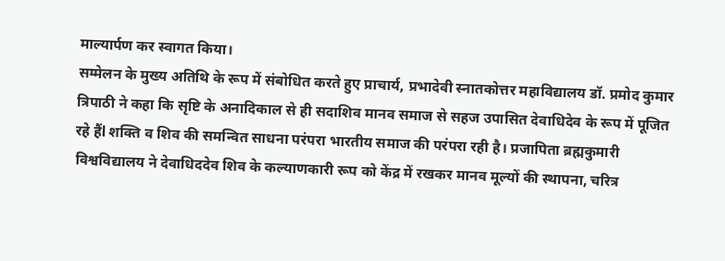माल्यार्पण कर स्वागत किया।
सम्मेलन के मुख्य अतिथि के रूप में संबोधित करते हुए प्राचार्य, प्रभादेवी स्नातकोत्तर महाविद्यालय डॉ. प्रमोद कुमार त्रिपाठी ने कहा कि सृष्टि के अनादिकाल से ही सदाशिव मानव समाज से सहज उपासित देवाधिदेव के रूप में पूजित रहे हैंl शक्ति व शिव की समन्वित साधना परंपरा भारतीय समाज की परंपरा रही है। प्रजापिता ब्रह्मकुमारी विश्वविद्यालय ने देवाधिददेव शिव के कल्याणकारी रूप को केंद्र में रखकर मानव मूल्यों की स्थापना, चरित्र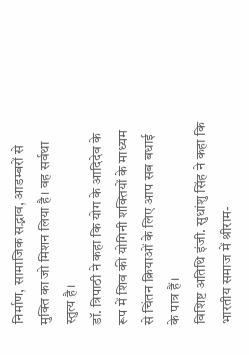निर्माण, सामाजिक सद्भाव, आडम्बरों से मुक्ति का जो मिशन लिया है। वह सर्वथा स्तुत्य है।
डॉ. त्रिपाठी ने कहा कि योग के आदिदेव के रूप में शिव की योगिनी शक्तियों के माध्यम से चिंतन क्रियाओं के लिए आप सब बधाई के पात्र हैं।
विशिष्ट अतिथि इंजी. सुधांशु सिंह ने कहा कि भारतीय समाज में श्रीराम-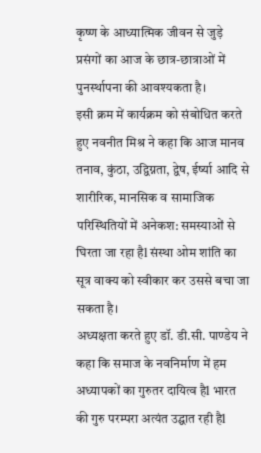कृष्ण के आध्यात्मिक जीवन से जुड़े प्रसंगों का आज के छात्र-छात्राओं में पुनर्स्थापना की आवश्यकता है।
इसी क्रम में कार्यक्रम को संबोधित करते हुए नवनीत मिश्र ने कहा कि आज मानव तनाव, कुंठा, उद्विग्नता, द्वेष, ईर्ष्या आदि से शारीरिक, मानसिक व सामाजिक परिस्थितियों में अनेकश: समस्याओं से घिरता जा रहा हैl संस्था ओम शांति का सूत्र वाक्य को स्वीकार कर उससे बचा जा सकता है।
अध्यक्षता करते हुए डॉ. डी.सी. पाण्डेय ने कहा कि समाज के नवनिर्माण में हम अध्यापकों का गुरुतर दायित्व हैl भारत की गुरु परम्परा अत्यंत उद्घात रही हैl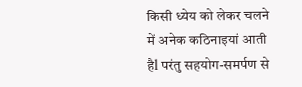किसी ध्येय को लेकर चलने में अनेक कठिनाइयां आती हैl परंतु सहयोग-समर्पण से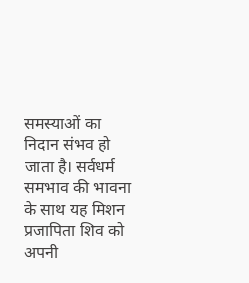समस्याओं का निदान संभव हो जाता है। सर्वधर्म समभाव की भावना के साथ यह मिशन प्रजापिता शिव को अपनी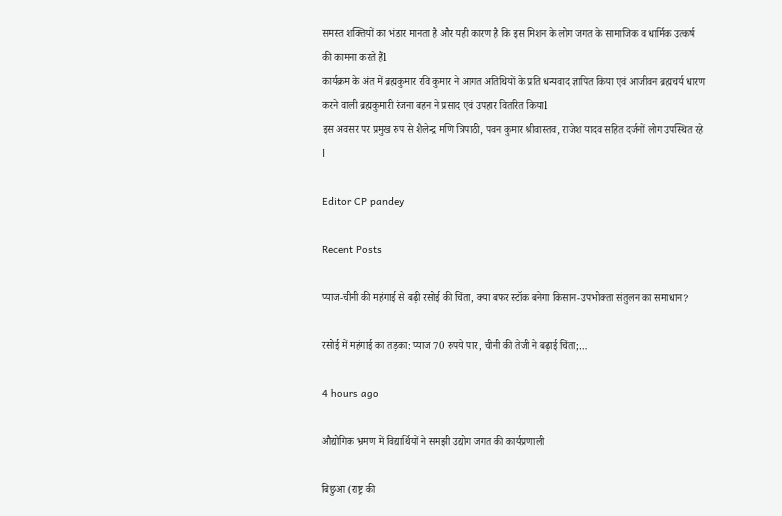समस्त शक्तियों का भंडार मानता है और यही कारण है कि इस मिशन के लोग जगत के सामाजिक व धार्मिक उत्कर्ष की कामना करते हैंl
कार्यक्रम के अंत में ब्रह्मकुमार रवि कुमार ने आगत अतिथियों के प्रति धन्यवाद ज्ञापित किया एवं आजीवन ब्रह्मचर्य धारण करने वाली ब्रह्मकुमारी रंजना बहन ने प्रसाद एवं उपहार वितरित कियाl
इस अवसर पर प्रमुख रुप से शैलेन्द्र मणि त्रिपाठी, पवन कुमार श्रीवास्तव, राजेश यादव सहित दर्जनों लोग उपस्थित रहे l

Editor CP pandey

Recent Posts

प्याज-चीनी की महंगाई से बढ़ी रसोई की चिंता, क्या बफर स्टॉक बनेगा किसान-उपभोक्ता संतुलन का समाधान?

रसोई में महंगाई का तड़का: प्याज 70 रुपये पार, चीनी की तेजी ने बढ़ाई चिंता;…

4 hours ago

औद्योगिक भ्रमण में विद्यार्थियों ने समझी उद्योग जगत की कार्यप्रणाली

बिछुआ (राष्ट्र की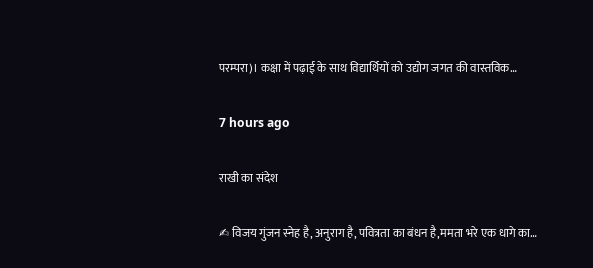परम्परा)। कक्षा में पढ़ाई के साथ विद्यार्थियों को उद्योग जगत की वास्तविक…

7 hours ago

राखी का संदेश

✍ विजय गुंजन स्नेह है, अनुराग है, पवित्रता का बंधन है,ममता भरे एक धागे का…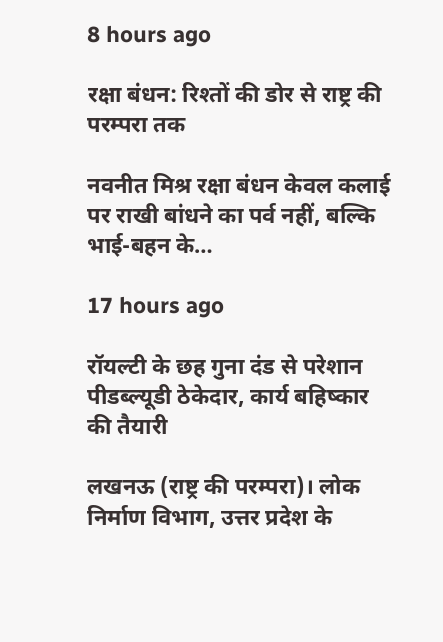8 hours ago

रक्षा बंधन: रिश्तों की डोर से राष्ट्र की परम्परा तक

नवनीत मिश्र रक्षा बंधन केवल कलाई पर राखी बांधने का पर्व नहीं, बल्कि भाई-बहन के…

17 hours ago

रॉयल्टी के छह गुना दंड से परेशान पीडब्ल्यूडी ठेकेदार, कार्य बहिष्कार की तैयारी

लखनऊ (राष्ट्र की परम्परा)। लोक निर्माण विभाग, उत्तर प्रदेश के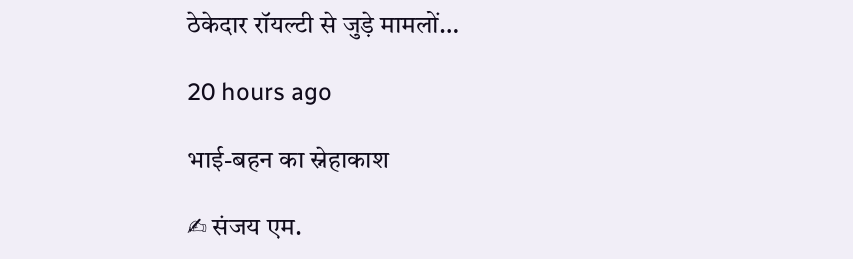ठेकेदार रॉयल्टी से जुड़े मामलों…

20 hours ago

भाई-बहन का स्नेहाकाश

✍ संजय एम.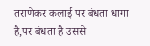तराणेकर कलाई पर बंधता धागा है,पर बंधता है उससे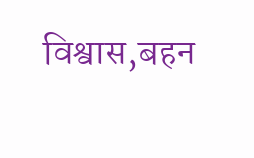विश्वास,बहन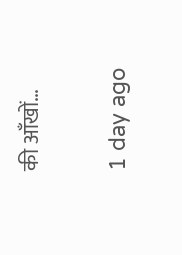की आँखों…

1 day ago